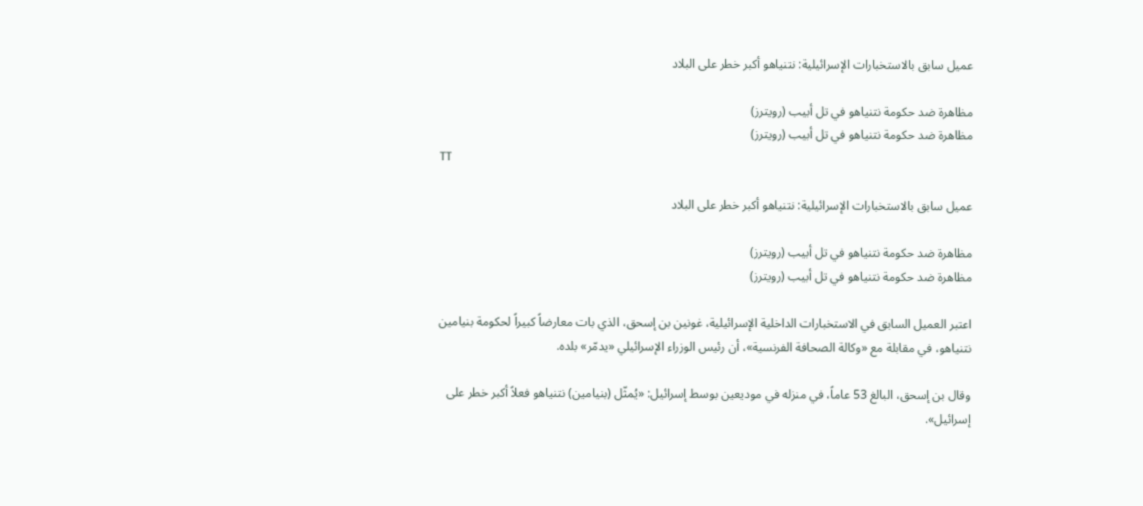عميل سابق بالاستخبارات الإسرائيلية: نتنياهو أكبر خطر على البلاد

مظاهرة ضد حكومة نتنياهو في تل أبيب (رويترز)
مظاهرة ضد حكومة نتنياهو في تل أبيب (رويترز)
TT

عميل سابق بالاستخبارات الإسرائيلية: نتنياهو أكبر خطر على البلاد

مظاهرة ضد حكومة نتنياهو في تل أبيب (رويترز)
مظاهرة ضد حكومة نتنياهو في تل أبيب (رويترز)

اعتبر العميل السابق في الاستخبارات الداخلية الإسرائيلية، غونين بن إسحق، الذي بات معارضاً كبيراً لحكومة بنيامين نتنياهو، في مقابلة مع «وكالة الصحافة الفرنسية»، أن رئيس الوزراء الإسرائيلي «يدمّر» بلده.

وقال بن إسحق، البالغ 53 عاماً، في منزله في موديعين بوسط إسرائيل: «يُمثّل (بنيامين) نتنياهو فعلاً أكبر خطر على إسرائيل».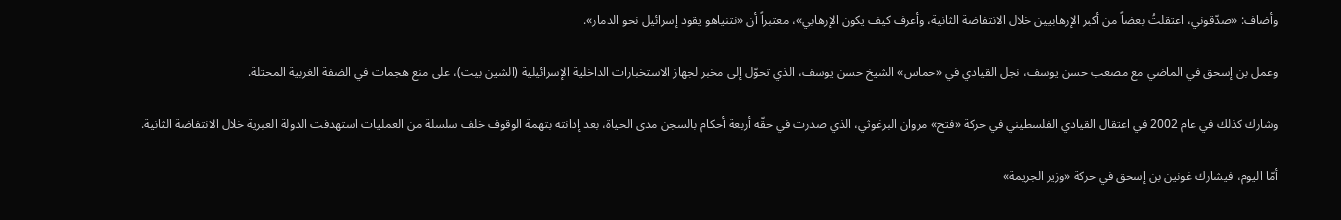وأضاف: «صدّقوني، اعتقلتُ بعضاً من أكبر الإرهابيين خلال الانتفاضة الثانية، وأعرف كيف يكون الإرهابي»، معتبراً أن «نتنياهو يقود إسرائيل نحو الدمار».

وعمل بن إسحق في الماضي مع مصعب حسن يوسف، نجل القيادي في «حماس» الشيخ حسن يوسف، الذي تحوّل إلى مخبر لجهاز الاستخبارات الداخلية الإسرائيلية (الشين بيت)، على منع هجمات في الضفة الغربية المحتلة.

وشارك كذلك في عام 2002 في اعتقال القيادي الفلسطيني في حركة «فتح» مروان البرغوثي، الذي صدرت في حقّه أربعة أحكام بالسجن مدى الحياة، بعد إدانته بتهمة الوقوف خلف سلسلة من العمليات استهدفت الدولة العبرية خلال الانتفاضة الثانية.

أمّا اليوم، فيشارك غونين بن إسحق في حركة «وزير الجريمة»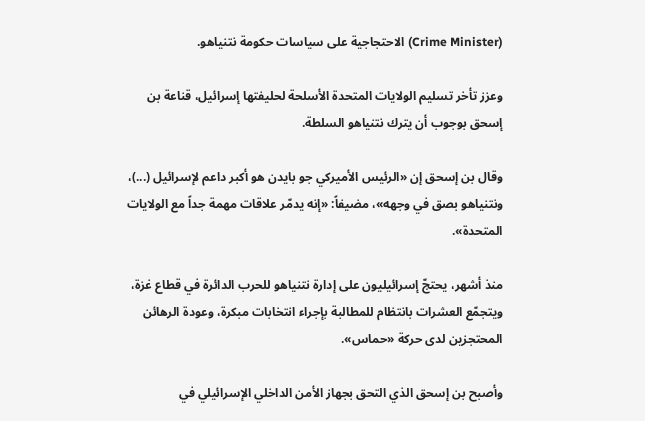(Crime Minister) الاحتجاجية على سياسات حكومة نتنياهو.

وعزز تأخر تسليم الولايات المتحدة الأسلحة لحليفتها إسرائيل، قناعة بن إسحق بوجوب أن يترك نتنياهو السلطة.

وقال بن إسحق إن «الرئيس الأميركي جو بايدن هو أكبر داعم لإسرائيل (...)، ونتنياهو بصق في وجهه»، مضيفاً: «إنه يدمّر علاقات مهمة جداً مع الولايات المتحدة».

منذ أشهر، يحتجّ إسرائيليون على إدارة نتنياهو للحرب الدائرة في قطاع غزة، ويتجمّع العشرات بانتظام للمطالبة بإجراء انتخابات مبكرة، وعودة الرهائن المحتجزين لدى حركة «حماس».

وأصبح بن إسحق الذي التحق بجهاز الأمن الداخلي الإسرائيلي في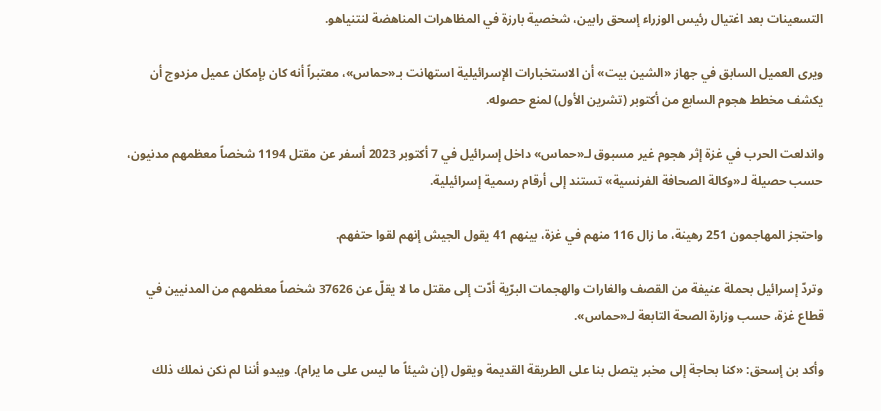التسعينات بعد اغتيال رئيس الوزراء إسحق رابين، شخصية بارزة في المظاهرات المناهضة لنتنياهو.

ويرى العميل السابق في جهاز «الشين بيت» أن الاستخبارات الإسرائيلية استهانت بـ«حماس»، معتبراً أنه كان بإمكان عميل مزدوج أن يكشف مخطط هجوم السابع من أكتوبر (تشرين الأول) لمنع حصوله.

واندلعت الحرب في غزة إثر هجوم غير مسبوق لـ«حماس» داخل إسرائيل في 7 أكتوبر 2023 أسفر عن مقتل 1194 شخصاً معظمهم مدنيون، حسب حصيلة لـ«وكالة الصحافة الفرنسية» تستند إلى أرقام رسمية إسرائيلية.

واحتجز المهاجمون 251 رهينة، ما زال 116 منهم في غزة، بينهم 41 يقول الجيش إنهم لقوا حتفهم.

وتردّ إسرائيل بحملة عنيفة من القصف والغارات والهجمات البرّية أدّت إلى مقتل ما لا يقلّ عن 37626 شخصاً معظمهم من المدنيين في قطاع غزة، حسب وزارة الصحة التابعة لـ«حماس».

وأكد بن إسحق: «كنا بحاجة إلى مخبر يتصل بنا على الطريقة القديمة ويقول (إن شيئاً ما ليس على ما يرام). ويبدو أننا لم نكن نملك ذلك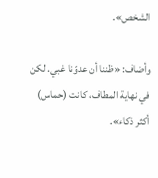الشخص».

وأضاف: «ظننا أن عدوّنا غبي. لكن في نهاية المطاف، كانت (حماس) أكثر ذكاء».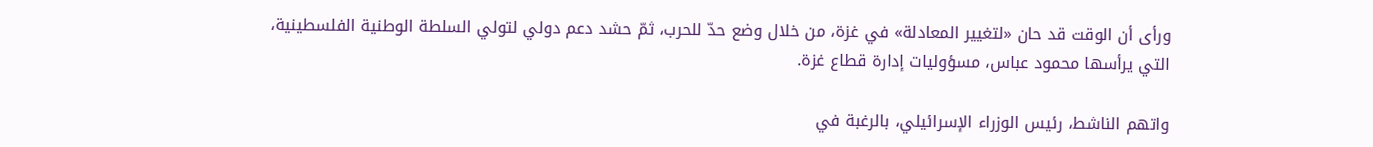ورأى أن الوقت قد حان «لتغيير المعادلة» في غزة، من خلال وضع حدّ للحرب، ثمّ حشد دعم دولي لتولي السلطة الوطنية الفلسطينية، التي يرأسها محمود عباس، مسؤوليات إدارة قطاع غزة.

واتهم الناشط، رئيس الوزراء الإسرائيلي، بالرغبة في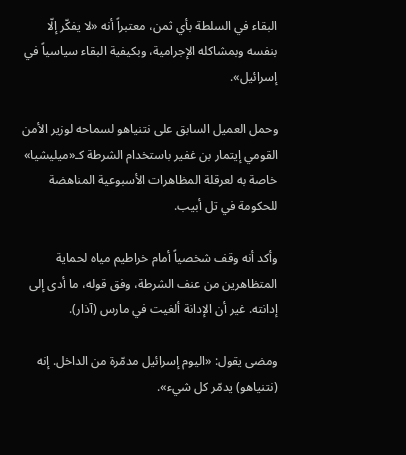البقاء في السلطة بأي ثمن، معتبراً أنه «لا يفكّر إلّا بنفسه وبمشاكله الإجرامية، وبكيفية البقاء سياسياً في إسرائيل».

وحمل العميل السابق على نتنياهو لسماحه لوزير الأمن القومي إيتمار بن غفير باستخدام الشرطة كـ«ميليشيا» خاصة به لعرقلة المظاهرات الأسبوعية المناهضة للحكومة في تل أبيب.

وأكد أنه وقف شخصياً أمام خراطيم مياه لحماية المتظاهرين من عنف الشرطة، وفق قوله، ما أدى إلى إدانته. غير أن الإدانة ألغيت في مارس (آذار).

ومضى يقول: «اليوم إسرائيل مدمّرة من الداخل. إنه (نتنياهو) يدمّر كل شيء».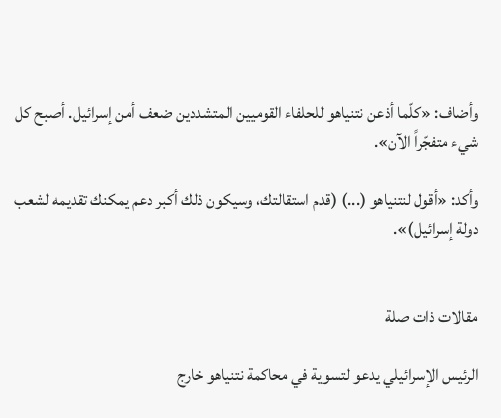وأضاف: «كلّما أذعن نتنياهو للحلفاء القوميين المتشددين ضعف أمن إسرائيل. أصبح كل شيء متفجّراً الآن».

وأكد: «أقول لنتنياهو (...) (قدم استقالتك، وسيكون ذلك أكبر دعم يمكنك تقديمه لشعب دولة إسرائيل)».


مقالات ذات صلة

الرئيس الإسرائيلي يدعو لتسوية في محاكمة نتنياهو خارج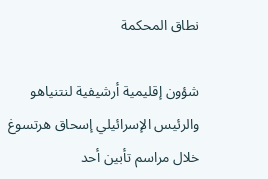نطاق المحكمة

شؤون إقليمية أرشيفية لنتنياهو والرئيس الإسرائيلي إسحاق هرتسوغ خلال مراسم تأبين أحد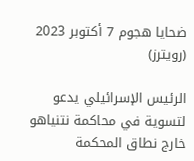ضحايا هجوم 7 أكتوبر 2023 (رويترز)

الرئيس الإسرائيلي يدعو لتسوية في محاكمة نتنياهو خارج نطاق المحكمة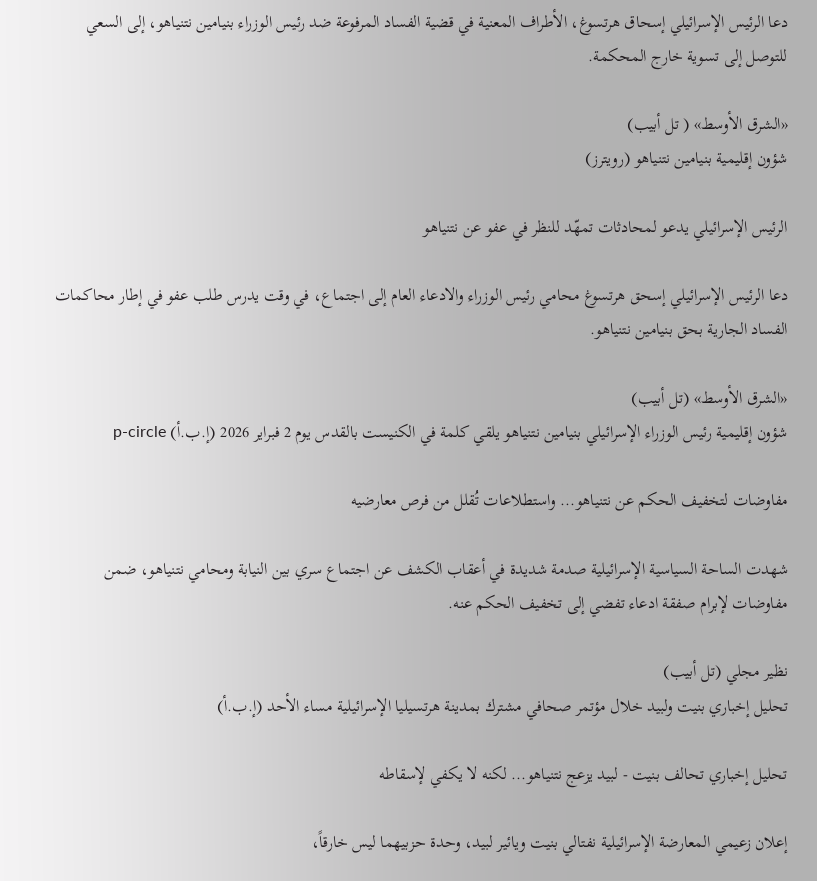دعا الرئيس الإسرائيلي إسحاق هرتسوغ، الأطراف المعنية في قضية الفساد المرفوعة ضد رئيس الوزراء بنيامين نتنياهو، إلى السعي للتوصل إلى تسوية خارج المحكمة.

«الشرق الأوسط» ( تل أبيب)
شؤون إقليمية بنيامين نتنياهو (رويترز)

الرئيس الإسرائيلي يدعو لمحادثات تمهّد للنظر في عفو عن نتنياهو

دعا الرئيس الإسرائيلي إسحق هرتسوغ محامي رئيس الوزراء والادعاء العام إلى اجتماع، في وقت يدرس طلب عفو في إطار محاكمات الفساد الجارية بحق بنيامين نتنياهو.

«الشرق الأوسط» (تل أبيب)
شؤون إقليمية رئيس الوزراء الإسرائيلي بنيامين نتنياهو يلقي كلمة في الكنيست بالقدس يوم 2 فبراير 2026 (إ.ب.أ) p-circle

مفاوضات لتخفيف الحكم عن نتنياهو... واستطلاعات تُقلل من فرص معارضيه

شهدت الساحة السياسية الإسرائيلية صدمة شديدة في أعقاب الكشف عن اجتماع سري بين النيابة ومحامي نتنياهو، ضمن مفاوضات لإبرام صفقة ادعاء تفضي إلى تخفيف الحكم عنه.

نظير مجلي (تل أبيب)
تحليل إخباري بنيت ولبيد خلال مؤتمر صحافي مشترك بمدينة هرتسيليا الإسرائيلية مساء الأحد (إ.ب.أ)

تحليل إخباري تحالف بنيت - لبيد يزعج نتنياهو... لكنه لا يكفي لإسقاطه

إعلان زعيمي المعارضة الإسرائيلية نفتالي بنيت ويائير لبيد، وحدة حزبيهما ليس خارقاً،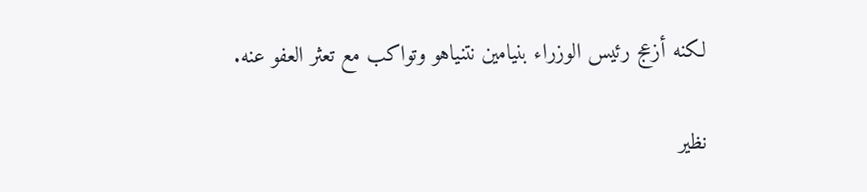لكنه أزعج رئيس الوزراء بنيامين نتنياهو وتواكب مع تعثر العفو عنه.

نظير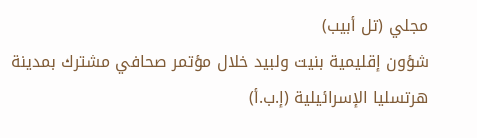مجلي (تل أبيب)
شؤون إقليمية بنيت ولبيد خلال مؤتمر صحافي مشترك بمدينة هرتسليا الإسرائيلية (إ.ب.أ)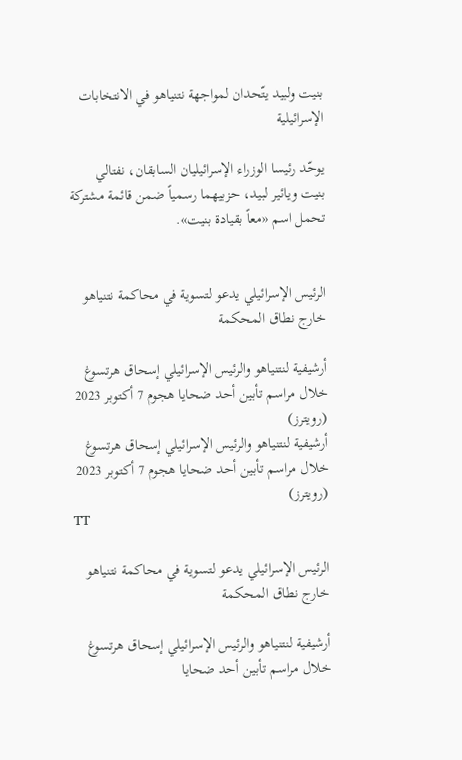بنيت ولبيد يتّحدان لمواجهة نتنياهو في الانتخابات الإسرائيلية

يوحّد رئيسا الوزراء الإسرائيليان السابقان، نفتالي بنيت ويائير لبيد، حزبيهما رسمياً ضمن قائمة مشتركة تحمل اسم «معاً بقيادة بنيت».


الرئيس الإسرائيلي يدعو لتسوية في محاكمة نتنياهو خارج نطاق المحكمة

أرشيفية لنتنياهو والرئيس الإسرائيلي إسحاق هرتسوغ خلال مراسم تأبين أحد ضحايا هجوم 7 أكتوبر 2023 (رويترز)
أرشيفية لنتنياهو والرئيس الإسرائيلي إسحاق هرتسوغ خلال مراسم تأبين أحد ضحايا هجوم 7 أكتوبر 2023 (رويترز)
TT

الرئيس الإسرائيلي يدعو لتسوية في محاكمة نتنياهو خارج نطاق المحكمة

أرشيفية لنتنياهو والرئيس الإسرائيلي إسحاق هرتسوغ خلال مراسم تأبين أحد ضحايا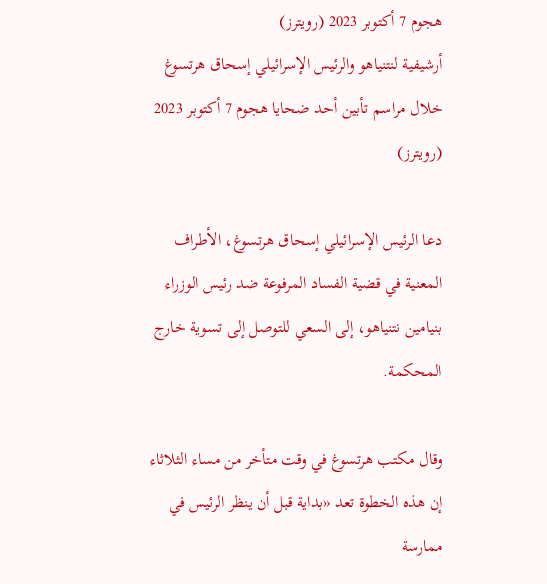هجوم 7 أكتوبر 2023 (رويترز)
أرشيفية لنتنياهو والرئيس الإسرائيلي إسحاق هرتسوغ خلال مراسم تأبين أحد ضحايا هجوم 7 أكتوبر 2023 (رويترز)

دعا الرئيس الإسرائيلي إسحاق هرتسوغ، الأطراف المعنية في قضية الفساد المرفوعة ضد رئيس الوزراء بنيامين نتنياهو، إلى السعي للتوصل إلى تسوية خارج المحكمة.

وقال مكتب هرتسوغ في وقت متأخر من مساء الثلاثاء إن هذه الخطوة تعد «بداية قبل أن ينظر الرئيس في ممارسة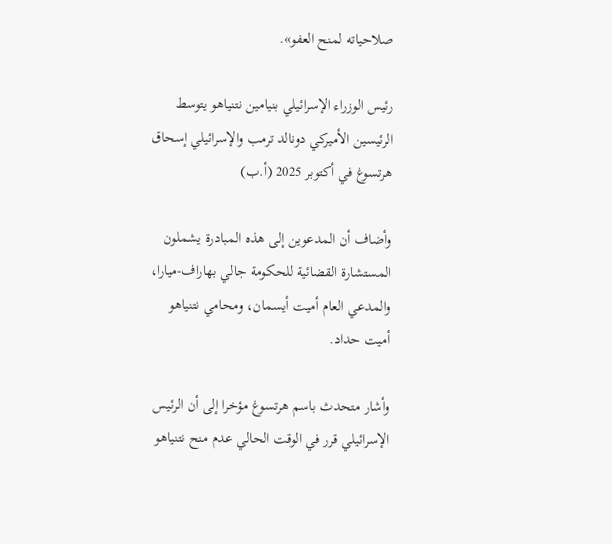صلاحياته لمنح العفو».

رئيس الوزراء الإسرائيلي بنيامين نتنياهو يتوسط الرئيسين الأميركي دونالد ترمب والإسرائيلي إسحاق هرتسوغ في أكتوبر 2025 (أ.ب)

وأضاف أن المدعوين إلى هذه المبادرة يشملون المستشارة القضائية للحكومة جالي بهاراف-ميارا، والمدعي العام أميت أيسمان، ومحامي نتنياهو أميت حداد.

وأشار متحدث باسم هرتسوغ مؤخرا إلى أن الرئيس الإسرائيلي قرر في الوقت الحالي عدم منح نتنياهو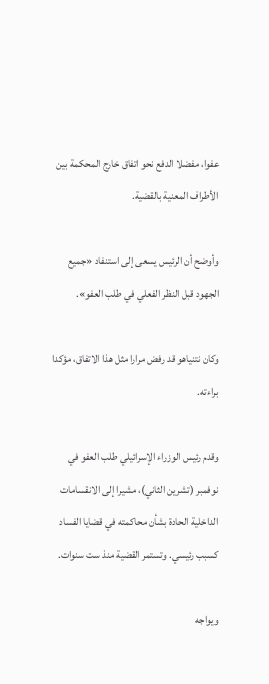عفوا، مفضلا الدفع نحو اتفاق خارج المحكمة بين الأطراف المعنية بالقضية.

وأوضح أن الرئيس يسعى إلى استنفاد «جميع الجهود قبل النظر الفعلي في طلب العفو».

وكان نتنياهو قد رفض مرارا مثل هذا الاتفاق، مؤكدا براءته.

وقدم رئيس الوزراء الإسرائيلي طلب العفو في نوفمبر (تشرين الثاني)، مشيرا إلى الانقسامات الداخلية الحادة بشأن محاكمته في قضايا الفساد كسبب رئيسي. وتستمر القضية منذ ست سنوات.

ويواجه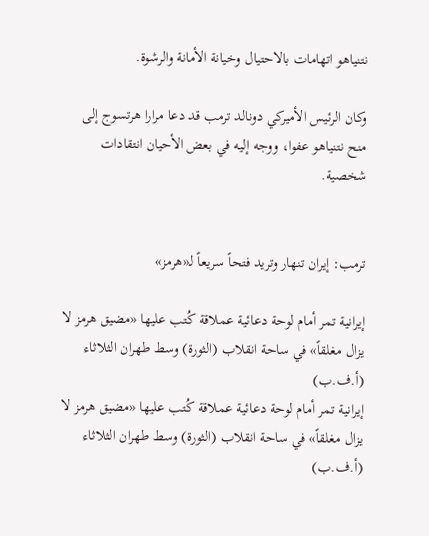نتنياهو اتهامات بالاحتيال وخيانة الأمانة والرشوة.

وكان الرئيس الأميركي دونالد ترمب قد دعا مرارا هرتسوج إلى منح نتنياهو عفوا، ووجه إليه في بعض الأحيان انتقادات شخصية.


ترمب: إيران تنهار وتريد فتحاً سريعاً لـ«هرمز»

إيرانية تمر أمام لوحة دعائية عملاقة كُتب عليها «مضيق هرمز لا يزال مغلقاً» في ساحة انقلاب (الثورة) وسط طهران الثلاثاء (أ.ف.ب)
إيرانية تمر أمام لوحة دعائية عملاقة كُتب عليها «مضيق هرمز لا يزال مغلقاً» في ساحة انقلاب (الثورة) وسط طهران الثلاثاء (أ.ف.ب)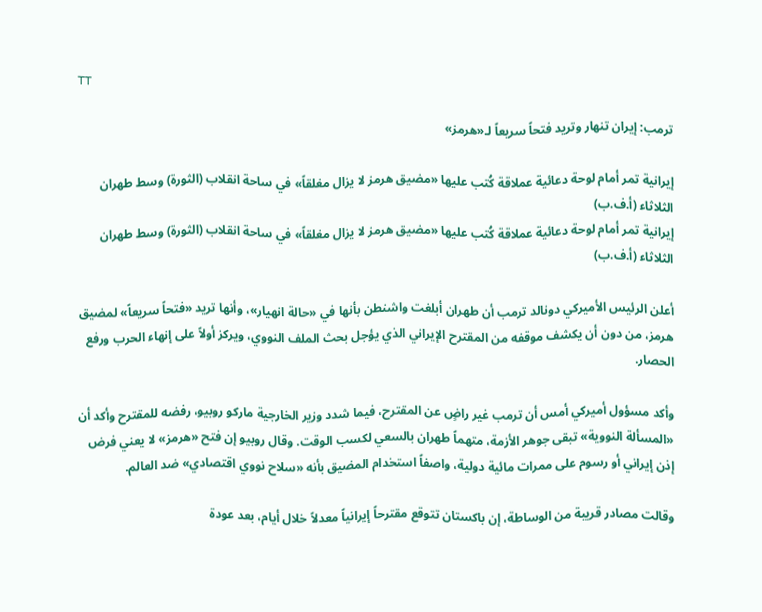TT

ترمب: إيران تنهار وتريد فتحاً سريعاً لـ«هرمز»

إيرانية تمر أمام لوحة دعائية عملاقة كُتب عليها «مضيق هرمز لا يزال مغلقاً» في ساحة انقلاب (الثورة) وسط طهران الثلاثاء (أ.ف.ب)
إيرانية تمر أمام لوحة دعائية عملاقة كُتب عليها «مضيق هرمز لا يزال مغلقاً» في ساحة انقلاب (الثورة) وسط طهران الثلاثاء (أ.ف.ب)

أعلن الرئيس الأميركي دونالد ترمب أن طهران أبلغت واشنطن بأنها في «حالة انهيار»، وأنها تريد «فتحاً سريعاً» لمضيق هرمز، من دون أن يكشف موقفه من المقترح الإيراني الذي يؤجل بحث الملف النووي، ويركز أولاً على إنهاء الحرب ورفع الحصار.

وأكد مسؤول أميركي أمس أن ترمب غير راضٍ عن المقترح، فيما شدد وزير الخارجية ماركو روبيو، رفضه للمقترح وأكد أن «المسألة النووية» تبقى جوهر الأزمة، متهماً طهران بالسعي لكسب الوقت. وقال روبيو إن فتح «هرمز» لا يعني فرض إذن إيراني أو رسوم على ممرات مائية دولية، واصفاً استخدام المضيق بأنه «سلاح نووي اقتصادي» ضد العالم.

وقالت مصادر قريبة من الوساطة، إن باكستان تتوقع مقترحاً إيرانياً معدلاً خلال أيام، بعد عودة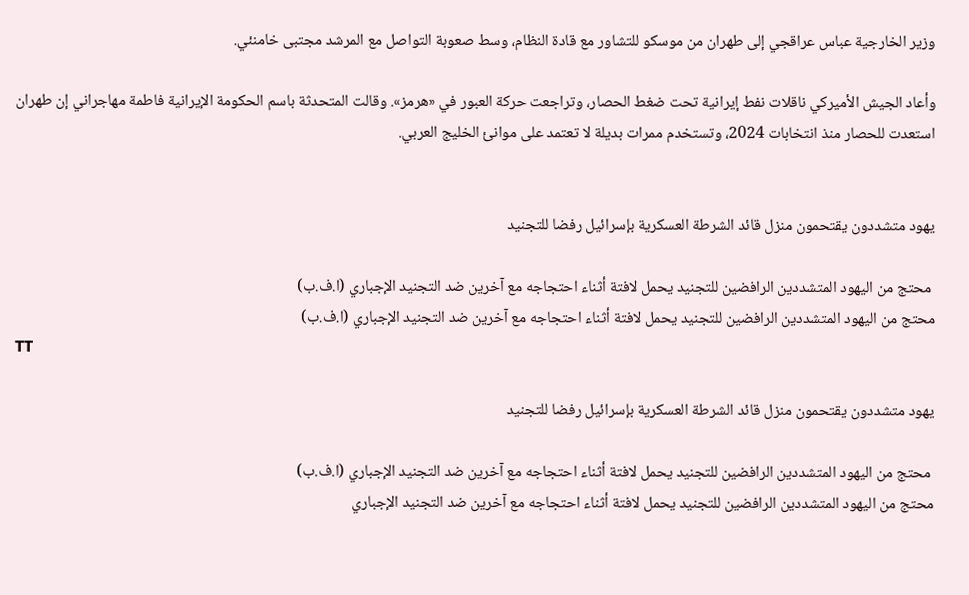وزير الخارجية عباس عراقجي إلى طهران من موسكو للتشاور مع قادة النظام، وسط صعوبة التواصل مع المرشد مجتبى خامنئي.

وأعاد الجيش الأميركي ناقلات نفط إيرانية تحت ضغط الحصار، وتراجعت حركة العبور في «هرمز». وقالت المتحدثة باسم الحكومة الإيرانية فاطمة مهاجراني إن طهران استعدت للحصار منذ انتخابات 2024، وتستخدم ممرات بديلة لا تعتمد على موانئ الخليج العربي.


يهود متشددون يقتحمون منزل قائد الشرطة العسكرية بإسرائيل رفضا للتجنيد

 محتج من اليهود المتشددين الرافضين للتجنيد يحمل لافتة أثناء احتجاجه مع آخرين ضد التجنيد الإجباري (ا.ف.ب)
محتج من اليهود المتشددين الرافضين للتجنيد يحمل لافتة أثناء احتجاجه مع آخرين ضد التجنيد الإجباري (ا.ف.ب)
TT

يهود متشددون يقتحمون منزل قائد الشرطة العسكرية بإسرائيل رفضا للتجنيد

 محتج من اليهود المتشددين الرافضين للتجنيد يحمل لافتة أثناء احتجاجه مع آخرين ضد التجنيد الإجباري (ا.ف.ب)
محتج من اليهود المتشددين الرافضين للتجنيد يحمل لافتة أثناء احتجاجه مع آخرين ضد التجنيد الإجباري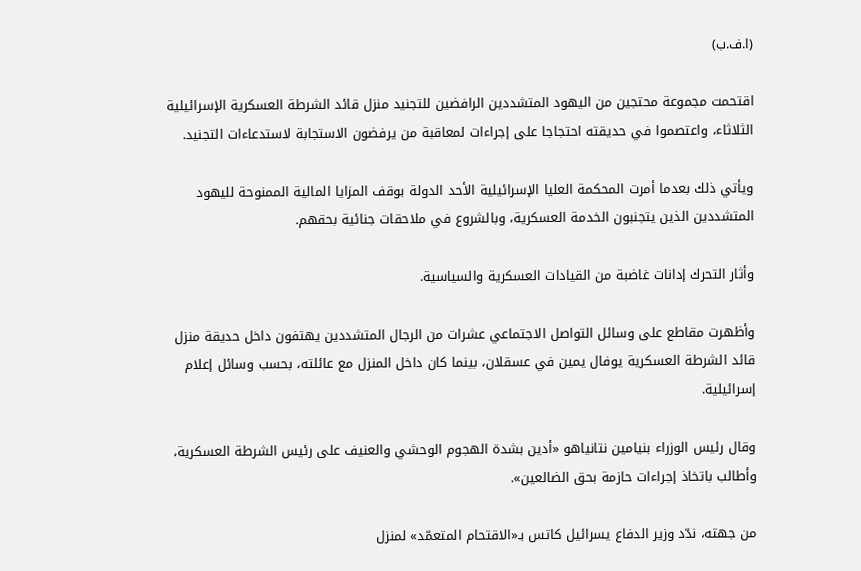(ا.ف.ب)

اقتحمت مجموعة محتجين من اليهود المتشددين الرافضين للتجنيد منزل قائد الشرطة العسكرية الإسرائيلية الثلاثاء، واعتصموا في حديقته احتجاجا على إجراءات لمعاقبة من يرفضون الاستجابة لاستدعاءات التجنيد.

ويأتي ذلك بعدما أمرت المحكمة العليا الإسرائيلية الأحد الدولة بوقف المزايا المالية الممنوحة لليهود المتشددين الذين يتجنبون الخدمة العسكرية، وبالشروع في ملاحقات جنائية بحقهم.

وأثار التحرك إدانات غاضبة من القيادات العسكرية والسياسية.

وأظهرت مقاطع على وسائل التواصل الاجتماعي عشرات من الرجال المتشددين يهتفون داخل حديقة منزل قائد الشرطة العسكرية يوفال يمين في عسقلان، بينما كان داخل المنزل مع عائلته، بحسب وسائل إعلام إسرائيلية.

وقال رئيس الوزراء بنيامين نتانياهو «أدين بشدة الهجوم الوحشي والعنيف على رئيس الشرطة العسكرية، وأطالب باتخاذ إجراءات حازمة بحق الضالعين».

من جهته، ندّد وزير الدفاع يسرائيل كاتس بـ«الاقتحام المتعمّد» لمنزل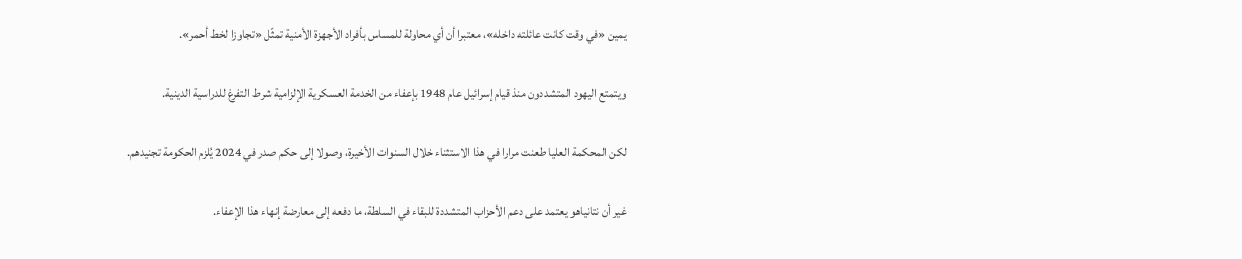يمين «في وقت كانت عائلته داخله»، معتبرا أن أي محاولة للمساس بأفراد الأجهزة الأمنية تمثّل «تجاوزا لخط أحمر».

ويتمتع اليهود المتشددون منذ قيام إسرائيل عام 1948 بإعفاء من الخدمة العسكرية الإلزامية شرط التفرغ للدراسية الدينية.

لكن المحكمة العليا طعنت مرارا في هذا الاستثناء خلال السنوات الأخيرة، وصولا إلى حكم صدر في 2024 يُلزم الحكومة تجنيدهم.

غير أن نتانياهو يعتمد على دعم الأحزاب المتشددة للبقاء في السلطة، ما دفعه إلى معارضة إنهاء هذا الإعفاء.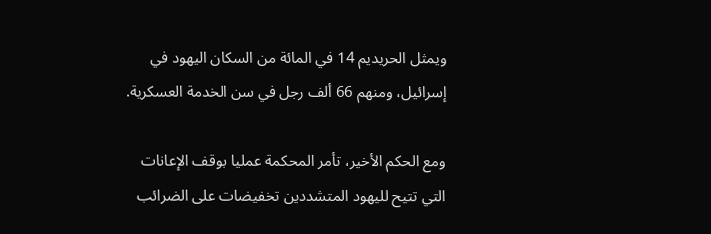ويمثل الحريديم 14 في المائة من السكان اليهود في إسرائيل، ومنهم 66 ألف رجل في سن الخدمة العسكرية.

ومع الحكم الأخير، تأمر المحكمة عمليا بوقف الإعانات التي تتيح لليهود المتشددين تخفيضات على الضرائب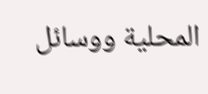المحلية ووسائل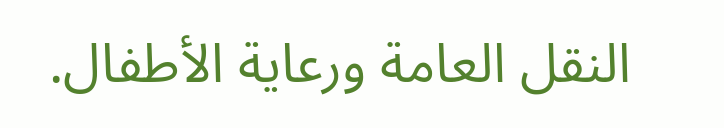النقل العامة ورعاية الأطفال.